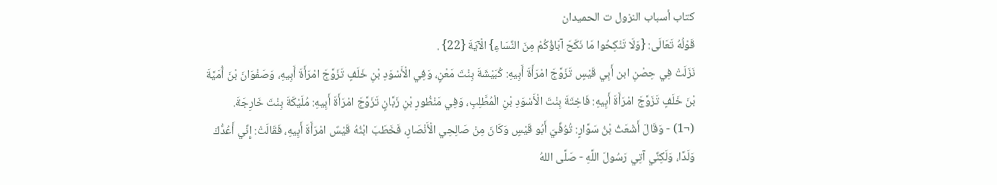كتاب أسباب النزول ت الحميدان
قَوْلُهُ تَعَالَى: {وَلَا تَنْكِحُوا مَا نَكَحَ آبَاؤُكُمْ مِنَ النِّسَاءِ} الْآيَةَ {22} .
نَزَلَتْ فِي حِصْنِ ابن أَبِي قَيْسٍ تَزَوَّجَ امْرَأَةَ أَبِيهِ: كُبَيْشَةَ بِنْتَ مَعْنٍ، وَفِي الْأَسْوَدِ بْنِ خَلَفٍ تَزَوَّجَ امْرَأَةَ أَبِيهِ، وَصَفْوَانَ بْنَ أُمَيَّةَ بْنَ خَلَفٍ تَزَوَّجَ امْرَأَةَ أَبِيهِ: فَاخِتَةَ بِنْتَ الْأَسْوَدِ بْنِ الْمُطَّلِبِ، وَفِي مَنْظُورِ بْنِ زَبَّانٍ تَزَوَّجَ امْرَأَةَ أَبِيهِ: مُلَيْكَةَ بِنْتَ خَارِجَةَ.
(¬1) - وَقَالَ أَشْعَثُ بْنُ سَوَّارٍ: تُوُفِّيَ أَبُو قَيْسٍ وَكَانَ مِنْ صَالِحِي الْأَنْصَارِ، فَخَطَبَ ابْنُهُ قَيْسٌ امْرَأَةَ أَبِيهِ، فَقَالَتْ: إِنِّي أَعُدُّكَ وَلَدًا، وَلَكِنِّي آتِي رَسُولَ اللَّهِ - صَلَّى اللهُ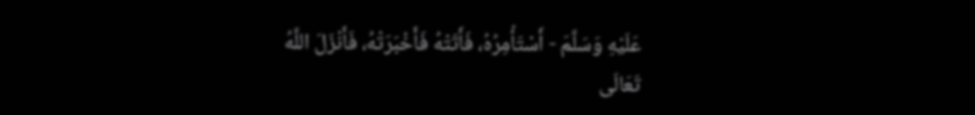عَلَيْهِ وَسَلَّمَ - أَسْتَأْمِرُهُ، فَأَتَتْهُ فَأَخْبَرَتْهُ، فَأَنْزَلَ اللَّهُ تَعَالَى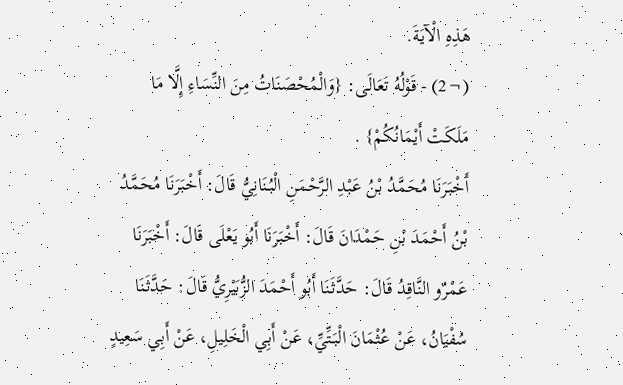هَذِهِ الْآيَةَ.
(¬2) - قَوْلُهُ تَعَالَى: {وَالْمُحْصَنَاتُ مِنَ النِّسَاءِ إِلَّا مَا مَلَكَتْ أَيْمَانُكُمْ} .
أَخْبَرَنَا مُحَمَّدُ بْنُ عَبْدِ الرَّحْمَنِ الْبُنَانِيُّ قَالَ: أَخْبَرَنَا مُحَمَّدُ بْنُ أَحْمَدَ بْنِ حَمْدَانَ قَالَ: أَخْبَرَنَا أَبُو يَعْلَى قَالَ: أَخْبَرَنَا عَمْرٌو النَّاقِدُ قَالَ: حَدَّثَنَا أَبُو أَحْمَدَ الزُّبَيْرِيُّ قَالَ: حَدَّثَنَا سُفْيَانُ، عَنْ عُثْمَانَ الْبَتِّيِّ، عَنْ أَبِي الْخَلِيلِ، عَنْ أَبِي سَعِيدٍ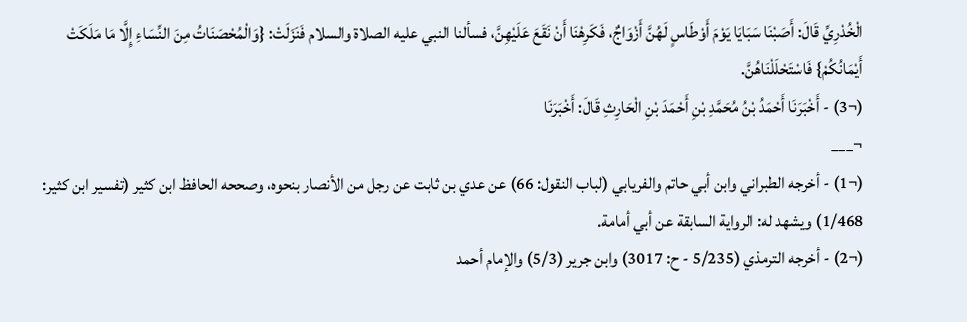الْخُدْرِيِّ قَالَ: أَصَبْنَا سَبَايَا يَوْمَ أَوْطَاسٍ لَهُنَّ أَزْوَاجٌ، فَكَرِهْنَا أَنْ نَقَعَ عَلَيْهِنَّ، فسألنا النبي عليه الصلاة والسلام فَنَزَلَتْ: {وَالْمُحْصَنَاتُ مِنَ النِّسَاءِ إِلَّا مَا مَلَكَتْ أَيْمَانُكُمْ} فَاسْتَحْلَلْنَاهُنَّ.
(¬3) - أَخْبَرَنَا أَحْمَدُ بْنُ مُحَمَّدِ بْنِ أَحْمَدَ بْنِ الْحَارِثِ قَالَ: أَخْبَرَنَا
¬___
(¬1) - أخرجه الطبراني وابن أبي حاتم والفريابي (لباب النقول: 66) عن عدي بن ثابت عن رجل من الأنصار بنحوه، وصححه الحافظ ابن كثير (تفسير ابن كثير: 1/468) ويشهد له: الرواية السابقة عن أبي أمامة.
(¬2) - أخرجه الترمذي (5/235 - ح: 3017) وابن جرير (5/3) والإمام أحمد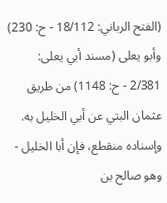(الفتح الرباني: 18/112 - ح: 230) وأبو يعلى (مسند أبي يعلى: 2/381 - ح: 1148) من طريق عثمان البتي عن أبي الخليل به. وإسناده منقطع، فإن أبا الخليل - وهو صالح بن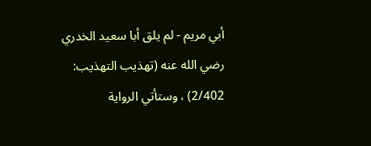أبي مريم - لم يلق أبا سعيد الخدري رضي الله عنه (تهذيب التهذيب: 2/402) ، وستأتي الرواية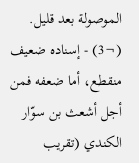الموصولة بعد قليل.
(¬3) - إسناده ضعيف منقطع، أما ضعفه فمن أجل أشعث بن سوّار الكندي (تقريب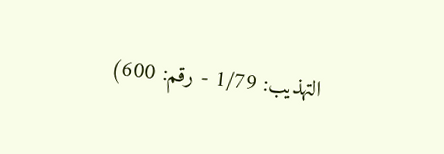التهذيب: 1/79 - رقم: 600)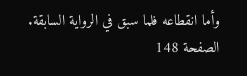وأما انقطاعه فلما سبق في الرواية السابقة.
الصفحة 148